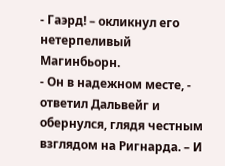- Гаэрд! – окликнул его нетерпеливый Магинбьорн.
- Он в надежном месте, - ответил Дальвейг и обернулся, глядя честным взглядом на Ригнарда. – И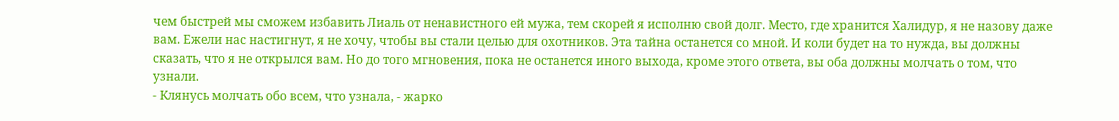чем быстрей мы сможем избавить Лиаль от ненавистного ей мужа, тем скорей я исполню свой долг. Место, где хранится Халидур, я не назову даже вам. Ежели нас настигнут, я не хочу, чтобы вы стали целью для охотников. Эта тайна останется со мной. И коли будет на то нужда, вы должны сказать, что я не открылся вам. Но до того мгновения, пока не останется иного выхода, кроме этого ответа, вы оба должны молчать о том, что узнали.
- Клянусь молчать обо всем, что узнала, - жарко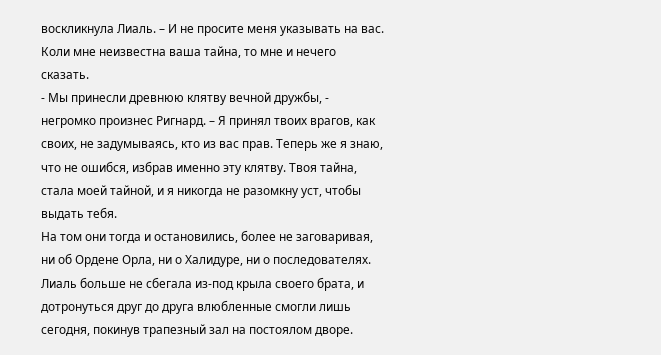воскликнула Лиаль. – И не просите меня указывать на вас. Коли мне неизвестна ваша тайна, то мне и нечего сказать.
- Мы принесли древнюю клятву вечной дружбы, - негромко произнес Ригнард. – Я принял твоих врагов, как своих, не задумываясь, кто из вас прав. Теперь же я знаю, что не ошибся, избрав именно эту клятву. Твоя тайна, стала моей тайной, и я никогда не разомкну уст, чтобы выдать тебя.
На том они тогда и остановились, более не заговаривая, ни об Ордене Орла, ни о Халидуре, ни о последователях. Лиаль больше не сбегала из-под крыла своего брата, и дотронуться друг до друга влюбленные смогли лишь сегодня, покинув трапезный зал на постоялом дворе.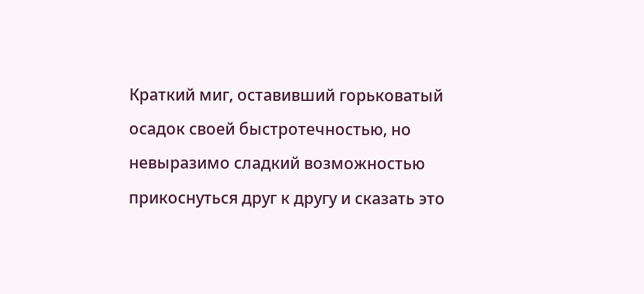Краткий миг, оставивший горьковатый осадок своей быстротечностью, но невыразимо сладкий возможностью прикоснуться друг к другу и сказать это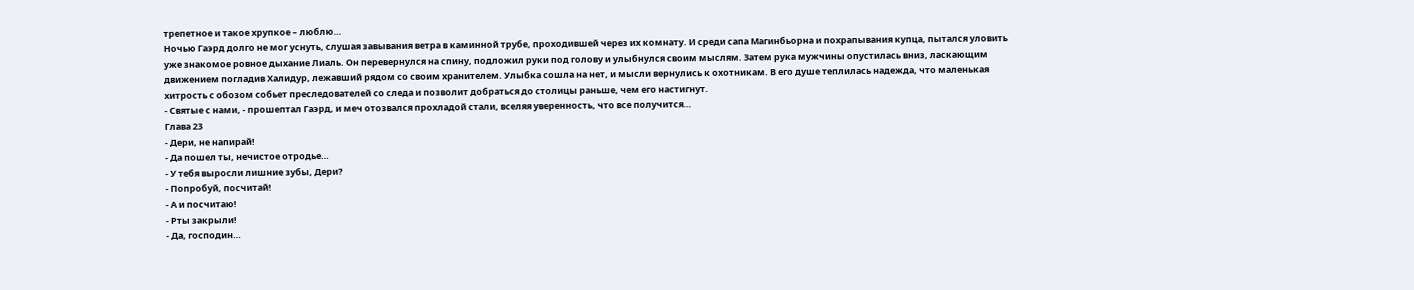трепетное и такое хрупкое – люблю…
Ночью Гаэрд долго не мог уснуть, слушая завывания ветра в каминной трубе, проходившей через их комнату. И среди сапа Магинбьорна и похрапывания купца, пытался уловить уже знакомое ровное дыхание Лиаль. Он перевернулся на спину, подложил руки под голову и улыбнулся своим мыслям. Затем рука мужчины опустилась вниз, ласкающим движением погладив Халидур, лежавший рядом со своим хранителем. Улыбка сошла на нет, и мысли вернулись к охотникам. В его душе теплилась надежда, что маленькая хитрость с обозом собьет преследователей со следа и позволит добраться до столицы раньше, чем его настигнут.
- Святые с нами, - прошептал Гаэрд, и меч отозвался прохладой стали, вселяя уверенность, что все получится…
Глава 23
- Дери, не напирай!
- Да пошел ты, нечистое отродье…
- У тебя выросли лишние зубы, Дери?
- Попробуй, посчитай!
- А и посчитаю!
- Рты закрыли!
- Да, господин…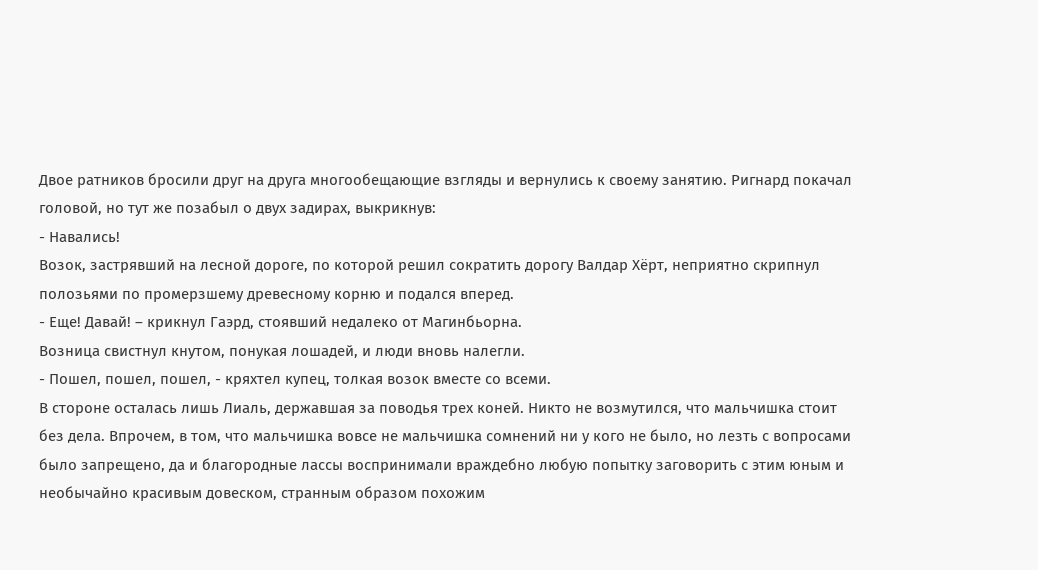Двое ратников бросили друг на друга многообещающие взгляды и вернулись к своему занятию. Ригнард покачал головой, но тут же позабыл о двух задирах, выкрикнув:
- Навались!
Возок, застрявший на лесной дороге, по которой решил сократить дорогу Валдар Хёрт, неприятно скрипнул полозьями по промерзшему древесному корню и подался вперед.
- Еще! Давай! – крикнул Гаэрд, стоявший недалеко от Магинбьорна.
Возница свистнул кнутом, понукая лошадей, и люди вновь налегли.
- Пошел, пошел, пошел, - кряхтел купец, толкая возок вместе со всеми.
В стороне осталась лишь Лиаль, державшая за поводья трех коней. Никто не возмутился, что мальчишка стоит без дела. Впрочем, в том, что мальчишка вовсе не мальчишка сомнений ни у кого не было, но лезть с вопросами было запрещено, да и благородные лассы воспринимали враждебно любую попытку заговорить с этим юным и необычайно красивым довеском, странным образом похожим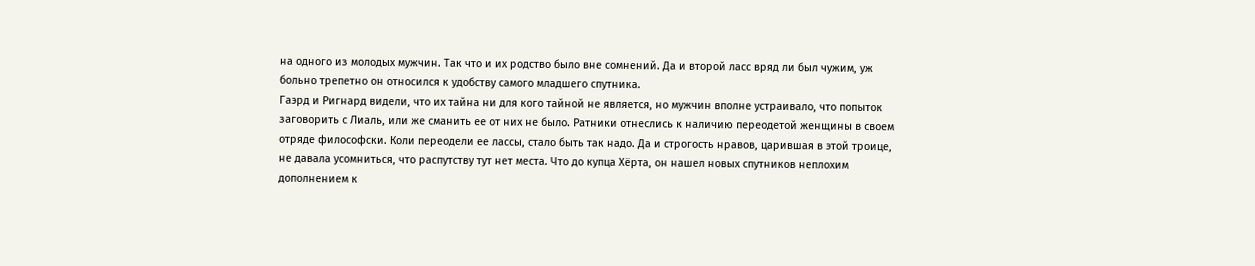на одного из молодых мужчин. Так что и их родство было вне сомнений. Да и второй ласс вряд ли был чужим, уж больно трепетно он относился к удобству самого младшего спутника.
Гаэрд и Ригнард видели, что их тайна ни для кого тайной не является, но мужчин вполне устраивало, что попыток заговорить с Лиаль, или же сманить ее от них не было. Ратники отнеслись к наличию переодетой женщины в своем отряде философски. Коли переодели ее лассы, стало быть так надо. Да и строгость нравов, царившая в этой троице, не давала усомниться, что распутству тут нет места. Что до купца Хёрта, он нашел новых спутников неплохим дополнением к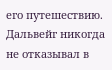его путешествию.
Дальвейг никогда не отказывал в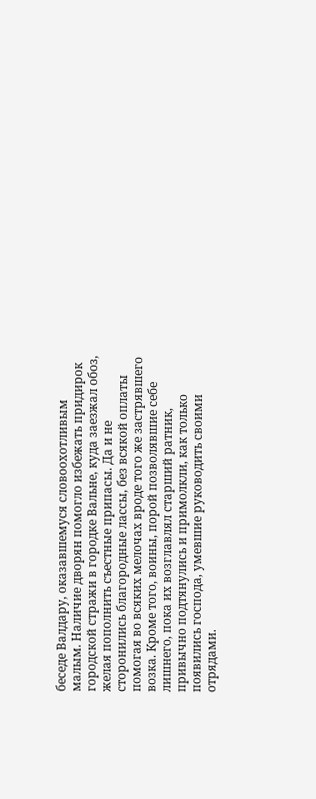беседе Валдару, оказавшемуся словоохотливым малым. Наличие дворян помогло избежать придирок городской стражи в городке Вальне, куда заезжал обоз, желая пополнить съестные припасы. Да и не сторонились благородные лассы, без всякой оплаты помогая во всяких мелочах вроде того же застрявшего возка. Кроме того, воины, порой позволявшие себе лишнего, пока их возглавлял старший ратник, привычно подтянулись и примолкли, как только появились господа, умевшие руководить своими отрядами.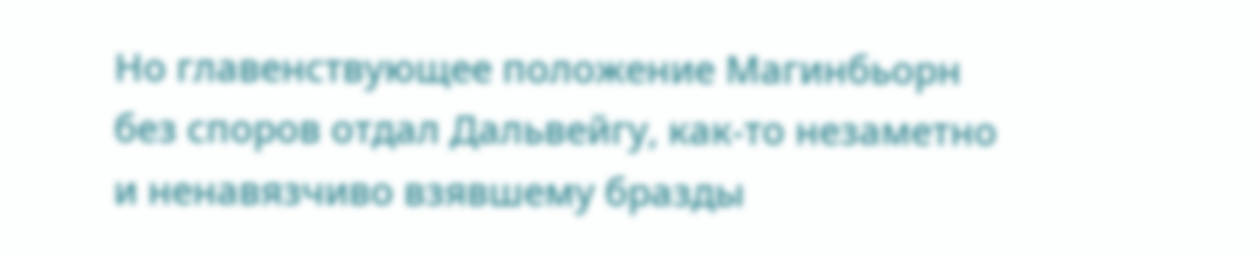Но главенствующее положение Магинбьорн без споров отдал Дальвейгу, как-то незаметно и ненавязчиво взявшему бразды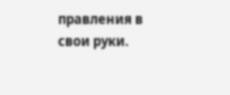правления в свои руки.